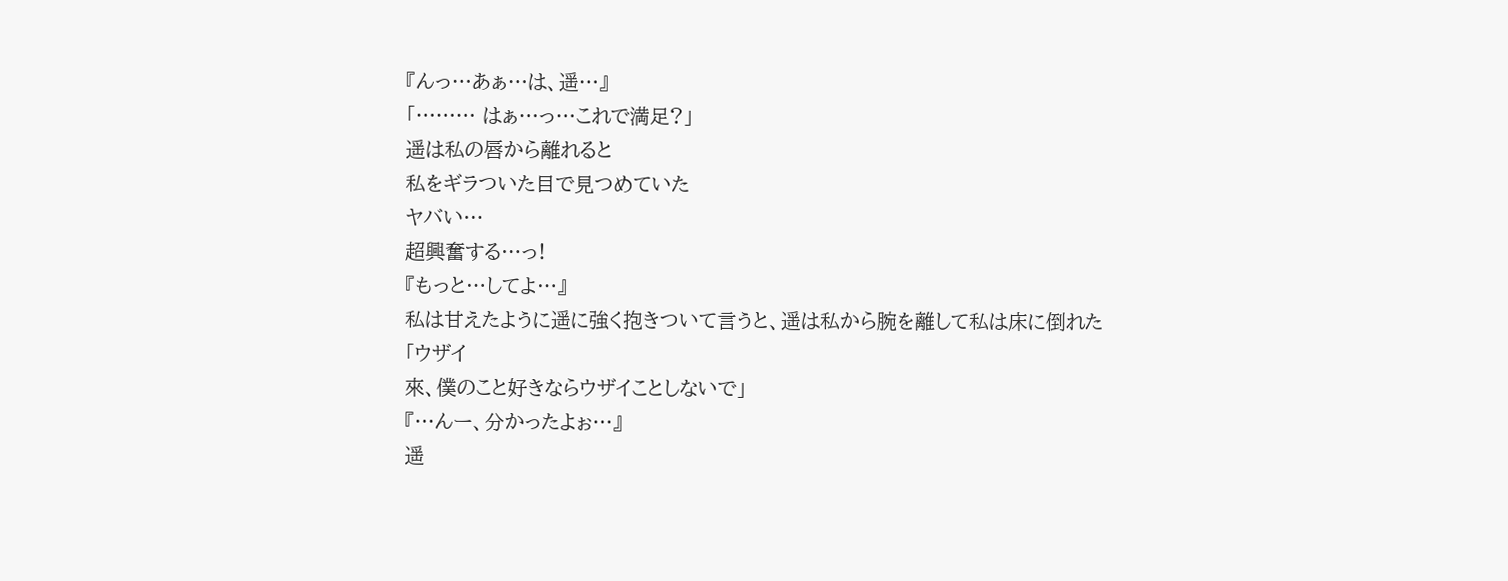『んっ…あぁ…は、遥…』
「……… はぁ…っ…これで満足?」
遥は私の唇から離れると
私をギラついた目で見つめていた
ヤバい…
超興奮する…っ!
『もっと…してよ…』
私は甘えたように遥に強く抱きついて言うと、遥は私から腕を離して私は床に倒れた
「ウザイ
來、僕のこと好きならウザイことしないで」
『…んー、分かったよぉ…』
遥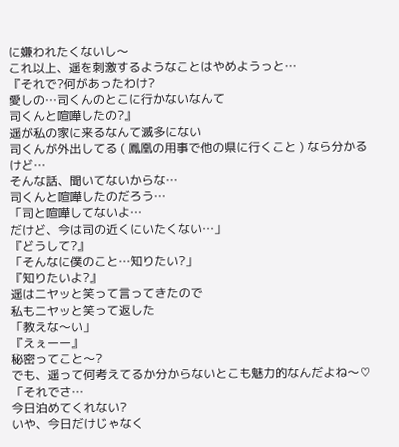に嫌われたくないし〜
これ以上、遥を刺激するようなことはやめようっと…
『それで?何があったわけ?
愛しの…司くんのとこに行かないなんて
司くんと喧嘩したの?』
遥が私の家に来るなんて滅多にない
司くんが外出してる ( 鳳凰の用事で他の県に行くこと ) なら分かるけど…
そんな話、聞いてないからな…
司くんと喧嘩したのだろう…
「司と喧嘩してないよ…
だけど、今は司の近くにいたくない…」
『どうして?』
「そんなに僕のこと…知りたい?」
『知りたいよ?』
遥はニヤッと笑って言ってきたので
私もニヤッと笑って返した
「教えな〜い」
『えぇーー』
秘密ってこと〜?
でも、遥って何考えてるか分からないとこも魅力的なんだよね〜♡
「それでさ…
今日泊めてくれない?
いや、今日だけじゃなく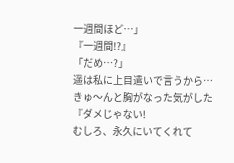一週間ほど…」
『一週間!?』
「だめ…?」
遥は私に上目遣いで言うから…
きゅ〜んと胸がなった気がした
『ダメじゃない!
むしろ、永久にいてくれて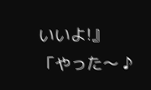いいよ!』
「やった〜 ♪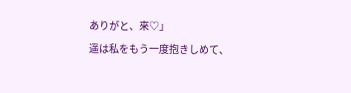ありがと、來♡」
遥は私をもう一度抱きしめて、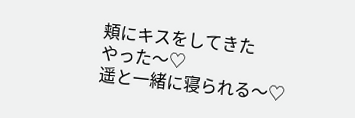頬にキスをしてきた
やった〜♡
遥と一緒に寝られる〜♡